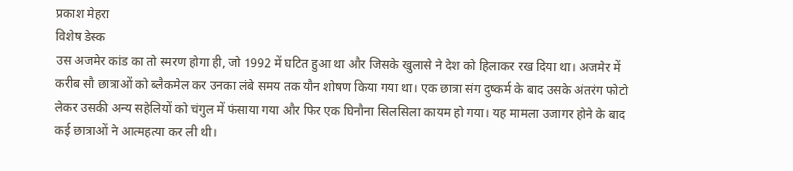प्रकाश मेहरा
विशेष डेस्क
उस अजमेर कांड का तो स्मरण होगा ही, जो 1992 में घटित हुआ था और जिसके खुलासे ने देश को हिलाकर रख दिया था। अजमेर में करीब सौ छात्राओं को ब्लैकमेल कर उनका लंबे समय तक यौन शोषण किया गया था। एक छात्रा संग दुष्कर्म के बाद उसके अंतरंग फोटो लेकर उसकी अन्य सहेलियों को चंगुल में फंसाया गया और फिर एक घिनौना सिलसिला कायम हो गया। यह मामला उजागर होने के बाद कई छात्राओं ने आत्महत्या कर ली थी।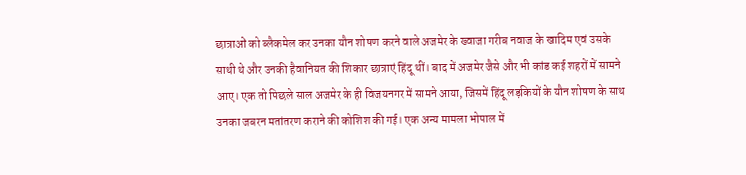छात्राओं को ब्लैकमेल कर उनका यौन शोषण करने वाले अजमेर के ख्वाजा गरीब नवाज के खादिम एवं उसके साथी थे और उनकी हैवानियत की शिकार छात्राएं हिंदू थीं। बाद में अजमेर जैसे और भी कांड कई शहरों में सामने आए। एक तो पिछले साल अजमेर के ही विजयनगर में सामने आया, जिसमें हिंदू लड़कियों के यौन शोषण के साथ उनका जबरन मतांतरण कराने की कोशिश की गई। एक अन्य मामला भोपाल में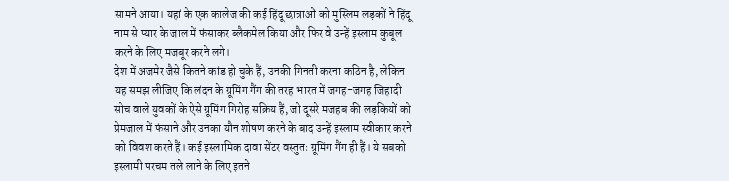सामने आया। यहां के एक कालेज की कई हिंदू छात्राओं को मुस्लिम लड़कों ने हिंदू नाम से प्यार के जाल में फंसाकर ब्लैकमेल किया और फिर वे उन्हें इस्लाम कुबूल करने के लिए मजबूर करने लगे।
देश में अजमेर जैसे कितने कांड हो चुके हैं, उनकी गिनती करना कठिन है, लेकिन यह समझ लीजिए कि लंदन के ग्रूमिंग गैंग की तरह भारत में जगह-जगह जिहादी सोच वाले युवकों के ऐसे ग्रूमिंग गिरोह सक्रिय हैं, जो दूसरे मजहब की लड़कियों को प्रेमजाल में फंसाने और उनका यौन शोषण करने के बाद उन्हें इस्लाम स्वीकार करने को विवश करते हैं। कई इस्लामिक दावा सेंटर वस्तुतः ग्रूमिंग गैंग ही हैं। ये सबको इस्लामी परचम तले लाने के लिए इतने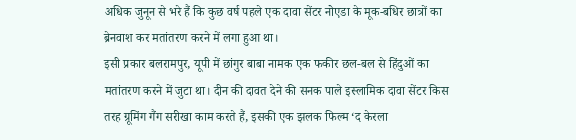अधिक जुनून से भरे हैं कि कुछ वर्ष पहले एक दावा सेंटर नोएडा के मूक-बधिर छात्रों का ब्रेनवाश कर मतांतरण करने में लगा हुआ था।
इसी प्रकार बलरामपुर, यूपी में छांगुर बाबा नामक एक फकीर छल-बल से हिंदुओं का मतांतरण करने में जुटा था। दीन की दावत देने की सनक पाले इस्लामिक दावा सेंटर किस तरह ग्रूमिंग गैंग सरीखा काम करते हैं, इसकी एक झलक फिल्म ‘द केरला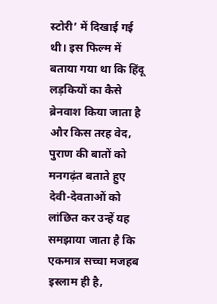स्टोरी’ में दिखाई गई थी। इस फिल्म में बताया गया था कि हिंदू लड़कियों का कैसे ब्रेनवाश किया जाता है और किस तरह वेद, पुराण की बातों को मनगढ़ंत बताते हुए देवी-देवताओं को लांछित कर उन्हें यह समझाया जाता है कि एकमात्र सच्चा मजहब इस्लाम ही है,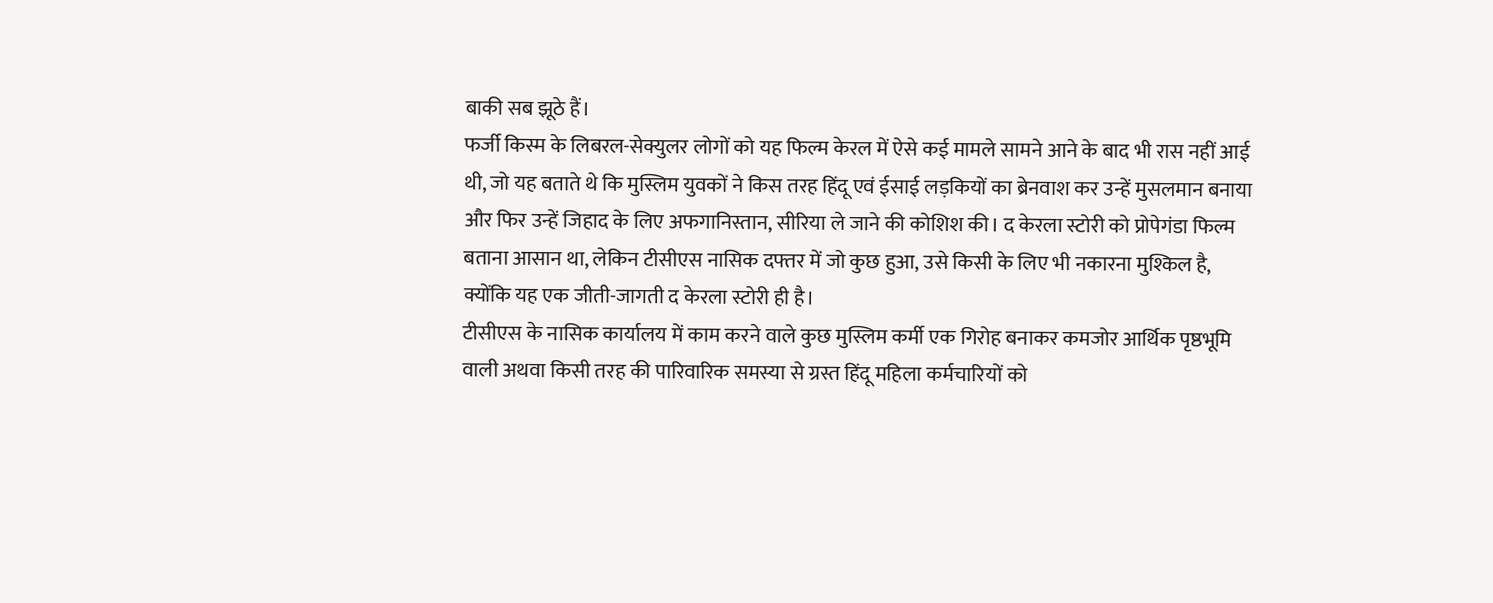बाकी सब झूठे हैं।
फर्जी किस्म के लिबरल-सेक्युलर लोगों को यह फिल्म केरल में ऐसे कई मामले सामने आने के बाद भी रास नहीं आई थी, जो यह बताते थे कि मुस्लिम युवकों ने किस तरह हिंदू एवं ईसाई लड़कियों का ब्रेनवाश कर उन्हें मुसलमान बनाया और फिर उन्हें जिहाद के लिए अफगानिस्तान, सीरिया ले जाने की कोशिश की। द केरला स्टोरी को प्रोपेगंडा फिल्म बताना आसान था, लेकिन टीसीएस नासिक दफ्तर में जो कुछ हुआ, उसे किसी के लिए भी नकारना मुश्किल है, क्योंकि यह एक जीती-जागती द केरला स्टोरी ही है।
टीसीएस के नासिक कार्यालय में काम करने वाले कुछ मुस्लिम कर्मी एक गिरोह बनाकर कमजोर आर्थिक पृष्ठभूमि वाली अथवा किसी तरह की पारिवारिक समस्या से ग्रस्त हिंदू महिला कर्मचारियों को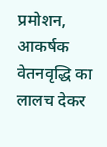प्रमोशन, आकर्षक वेतनवृद्धि का लालच देकर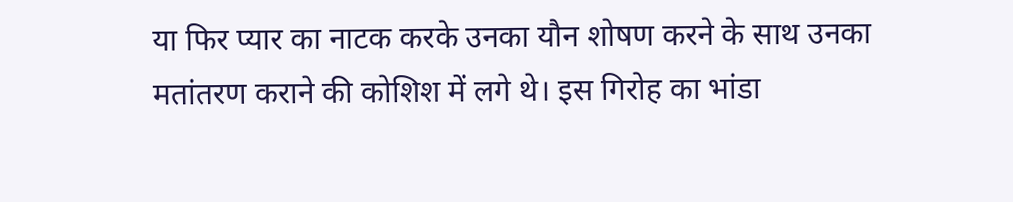या फिर प्यार का नाटक करके उनका यौन शोषण करने के साथ उनका मतांतरण कराने की कोशिश में लगे थे। इस गिरोह का भांडा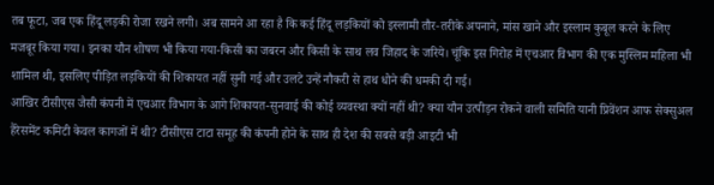तब फूटा, जब एक हिंदू लड़की रोजा रखने लगी। अब सामने आ रहा है कि कई हिंदू लड़कियों को इस्लामी तौर-तरीके अपनाने, मांस खाने और इस्लाम कुबूल करने के लिए मजबूर किया गया। इनका यौन शोषण भी किया गया-किसी का जबरन और किसी के साथ लव जिहाद के जरिये। चूंकि इस गिरोह में एचआर विभाग की एक मुस्लिम महिला भी शामिल थी, इसलिए पीड़ित लड़कियों की शिकायत नहीं सुनी गई और उलटे उन्हें नौकरी से हाथ धोने की धमकी दी गई।
आखिर टीसीएस जैसी कंपनी में एचआर विभाग के आगे शिकायत-सुनवाई की कोई व्यवस्था क्यों नहीं थी? क्या यौन उत्पीड़न रोकने वाली समिति यानी प्रिवेंशन आफ सेक्सुअल हैरेसमेंट कमिटी केवल कागजों में थी? टीसीएस टाटा समूह की कंपनी होने के साथ ही देश की सबसे बड़ी आइटी भी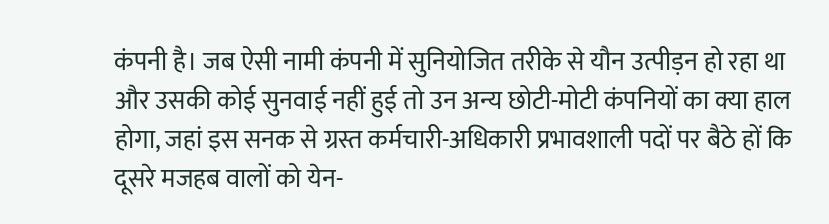कंपनी है। जब ऐसी नामी कंपनी में सुनियोजित तरीके से यौन उत्पीड़न हो रहा था और उसकी कोई सुनवाई नहीं हुई तो उन अन्य छोटी-मोटी कंपनियों का क्या हाल होगा, जहां इस सनक से ग्रस्त कर्मचारी-अधिकारी प्रभावशाली पदों पर बैठे हों कि दूसरे मजहब वालों को येन-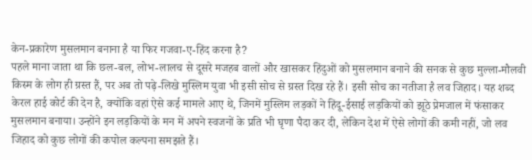केन-प्रकारेण मुसलमान बनाना है या फिर गजवा-ए-हिंद करना है?
पहले माना जाता था कि छल-बल, लोभ-लालच से दूसरे मजहब वालों और खासकर हिंदुओं को मुसलमान बनाने की सनक से कुछ मुल्ला-मौलवी किस्म के लोग ही ग्रस्त हैं, पर अब तो पढ़े-लिखे मुस्लिम युवा भी इसी सोच से ग्रस्त दिख रहे हैं। इसी सोच का नतीजा है लव जिहाद। यह शब्द केरल हाई कोर्ट की देन है, क्योंकि वहां ऐसे कई मामले आए थे, जिनमें मुस्लिम लड़कों ने हिंदू-ईसाई लड़कियों को झूठे प्रेमजाल में फंसाकर मुसलमान बनाया। उन्होंने इन लड़कियों के मन में अपने स्वजनों के प्रति भी घृणा पैदा कर दी, लेकिन देश में ऐसे लोगों की कमी नहीं, जो लव जिहाद को कुछ लोगों की कपोल कल्पना समझते हैं।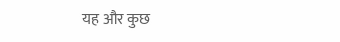यह और कुछ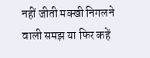नहीं जीती मक्खी निगलने वाली समझ या फिर कहें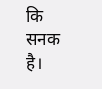कि सनक है।